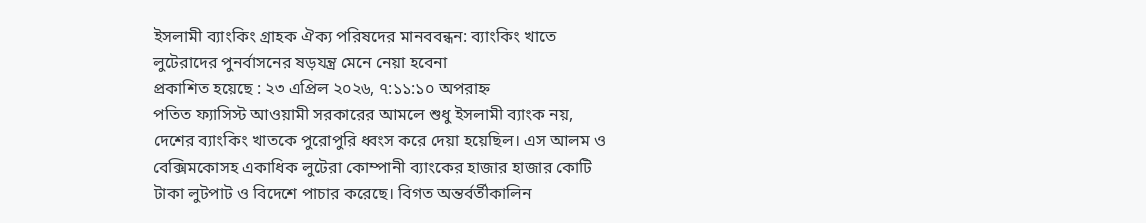ইসলামী ব্যাংকিং গ্রাহক ঐক্য পরিষদের মানববন্ধন: ব্যাংকিং খাতে লুটেরাদের পুনর্বাসনের ষড়যন্ত্র মেনে নেয়া হবেনা
প্রকাশিত হয়েছে : ২৩ এপ্রিল ২০২৬, ৭:১১:১০ অপরাহ্ন
পতিত ফ্যাসিস্ট আওয়ামী সরকারের আমলে শুধু ইসলামী ব্যাংক নয়, দেশের ব্যাংকিং খাতকে পুরোপুরি ধ্বংস করে দেয়া হয়েছিল। এস আলম ও বেক্সিমকোসহ একাধিক লুটেরা কোম্পানী ব্যাংকের হাজার হাজার কোটি টাকা লুটপাট ও বিদেশে পাচার করেছে। বিগত অন্তর্বর্তীকালিন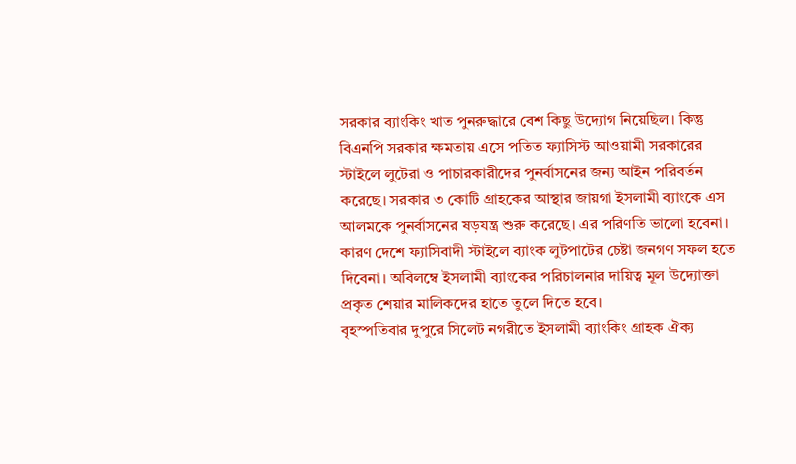সরকার ব্যাংকিং খাত পুনরুদ্ধারে বেশ কিছু উদ্যোগ নিয়েছিল। কিন্তু বিএনপি সরকার ক্ষমতায় এসে পতিত ফ্যাসিস্ট আওয়ামী সরকারের স্টাইলে লুটেরা ও পাচারকারীদের পুনর্বাসনের জন্য আইন পরিবর্তন করেছে। সরকার ৩ কোটি গ্রাহকের আস্থার জায়গা ইসলামী ব্যাংকে এস আলমকে পুনর্বাসনের ষড়যন্ত্র শুরু করেছে। এর পরিণতি ভালো হবেনা। কারণ দেশে ফ্যাসিবাদী স্টাইলে ব্যাংক লুটপাটের চেষ্টা জনগণ সফল হতে দিবেনা। অবিলম্বে ইসলামী ব্যাংকের পরিচালনার দায়িত্ব মূল উদ্যোক্তা প্রকৃত শেয়ার মালিকদের হাতে তুলে দিতে হবে।
বৃহস্পতিবার দুপুরে সিলেট নগরীতে ইসলামী ব্যাংকিং গ্রাহক ঐক্য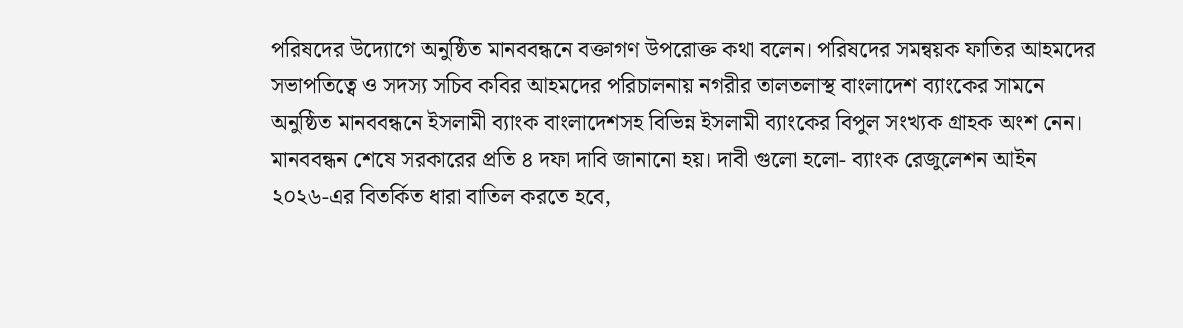পরিষদের উদ্যোগে অনুষ্ঠিত মানববন্ধনে বক্তাগণ উপরোক্ত কথা বলেন। পরিষদের সমন্বয়ক ফাতির আহমদের সভাপতিত্বে ও সদস্য সচিব কবির আহমদের পরিচালনায় নগরীর তালতলাস্থ বাংলাদেশ ব্যাংকের সামনে অনুষ্ঠিত মানববন্ধনে ইসলামী ব্যাংক বাংলাদেশসহ বিভিন্ন ইসলামী ব্যাংকের বিপুল সংখ্যক গ্রাহক অংশ নেন।
মানববন্ধন শেষে সরকারের প্রতি ৪ দফা দাবি জানানো হয়। দাবী গুলো হলো- ব্যাংক রেজুলেশন আইন ২০২৬-এর বিতর্কিত ধারা বাতিল করতে হবে,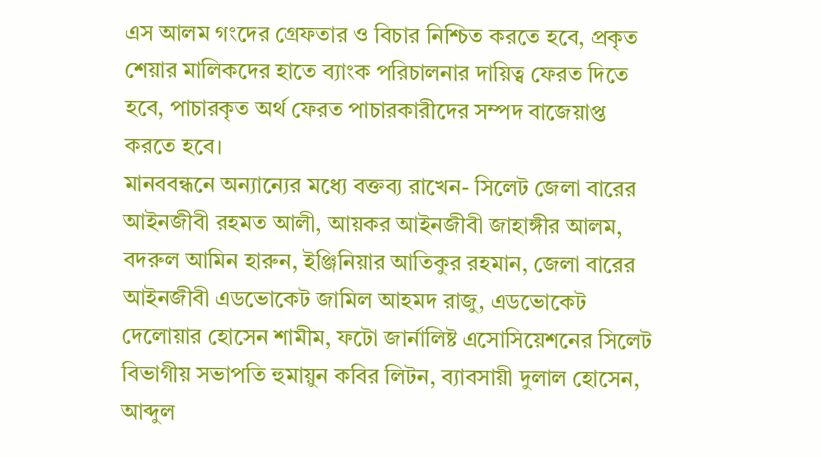এস আলম গংদের গ্রেফতার ও বিচার নিশ্চিত করতে হবে, প্রকৃত শেয়ার মালিকদের হাতে ব্যাংক পরিচালনার দায়িত্ব ফেরত দিতে হবে, পাচারকৃত অর্থ ফেরত পাচারকারীদের সম্পদ বাজেয়াপ্ত করতে হবে।
মানববন্ধনে অন্যান্যের মধ্যে বক্তব্য রাখেন- সিলেট জেলা বারের আইনজীবী রহমত আলী, আয়কর আইনজীবী জাহাঙ্গীর আলম, বদরুল আমিন হারুন, ইঞ্জিনিয়ার আতিকুর রহমান, জেলা বারের আইনজীবী এডভোকেট জামিল আহমদ রাজু, এডভোকেট দেলোয়ার হোসেন শামীম, ফটো জার্নালিষ্ট এসোসিয়েশনের সিলেট বিভাগীয় সভাপতি হুমায়ুন কবির লিটন, ব্যাবসায়ী দুলাল হোসেন, আব্দুল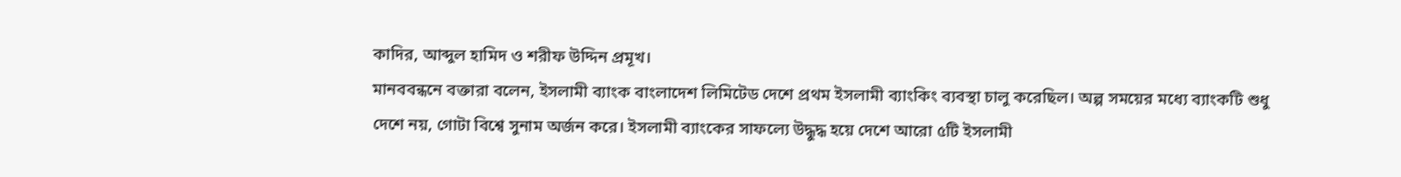কাদির, আব্দুল হামিদ ও শরীফ উদ্দিন প্রমূখ।
মানববন্ধনে বক্তারা বলেন, ইসলামী ব্যাংক বাংলাদেশ লিমিটেড দেশে প্রথম ইসলামী ব্যাংকিং ব্যবস্থা চালু করেছিল। অল্প সময়ের মধ্যে ব্যাংকটি শুধু দেশে নয়, গোটা বিশ্বে সুনাম অর্জন করে। ইসলামী ব্যাংকের সাফল্যে উদ্ধুদ্ধ হয়ে দেশে আরো ৫টি ইসলামী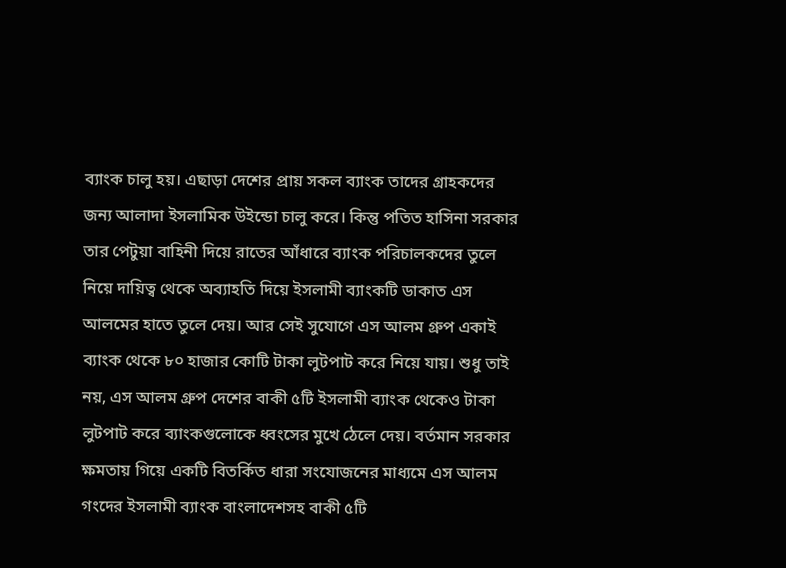ব্যাংক চালু হয়। এছাড়া দেশের প্রায় সকল ব্যাংক তাদের গ্রাহকদের জন্য আলাদা ইসলামিক উইন্ডো চালু করে। কিন্তু পতিত হাসিনা সরকার তার পেটুয়া বাহিনী দিয়ে রাতের আঁধারে ব্যাংক পরিচালকদের তুলে নিয়ে দায়িত্ব থেকে অব্যাহতি দিয়ে ইসলামী ব্যাংকটি ডাকাত এস আলমের হাতে তুলে দেয়। আর সেই সুযোগে এস আলম গ্রুপ একাই ব্যাংক থেকে ৮০ হাজার কোটি টাকা লুটপাট করে নিয়ে যায়। শুধু তাই নয়, এস আলম গ্রুপ দেশের বাকী ৫টি ইসলামী ব্যাংক থেকেও টাকা লুটপাট করে ব্যাংকগুলোকে ধ্বংসের মুখে ঠেলে দেয়। বর্তমান সরকার ক্ষমতায় গিয়ে একটি বিতর্কিত ধারা সংযোজনের মাধ্যমে এস আলম গংদের ইসলামী ব্যাংক বাংলাদেশসহ বাকী ৫টি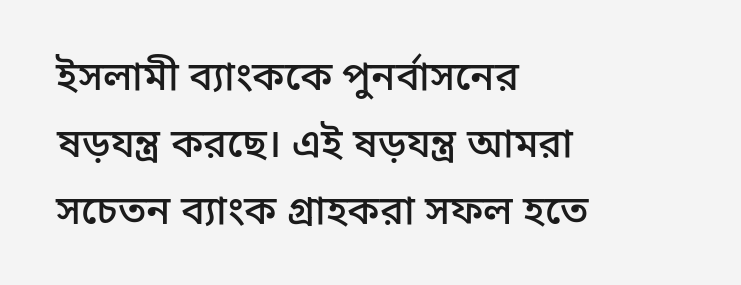ইসলামী ব্যাংককে পুনর্বাসনের ষড়যন্ত্র করছে। এই ষড়যন্ত্র আমরা সচেতন ব্যাংক গ্রাহকরা সফল হতে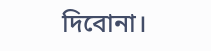দিবোনা।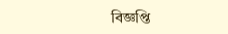বিজ্ঞপ্তি